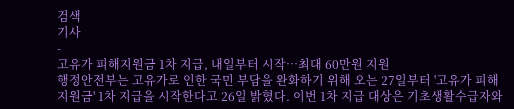검색
기사
-
고유가 피해지원금 1차 지급, 내일부터 시작…최대 60만원 지원
행정안전부는 고유가로 인한 국민 부담을 완화하기 위해 오는 27일부터 '고유가 피해지원금' 1차 지급을 시작한다고 26일 밝혔다. 이번 1차 지급 대상은 기초생활수급자와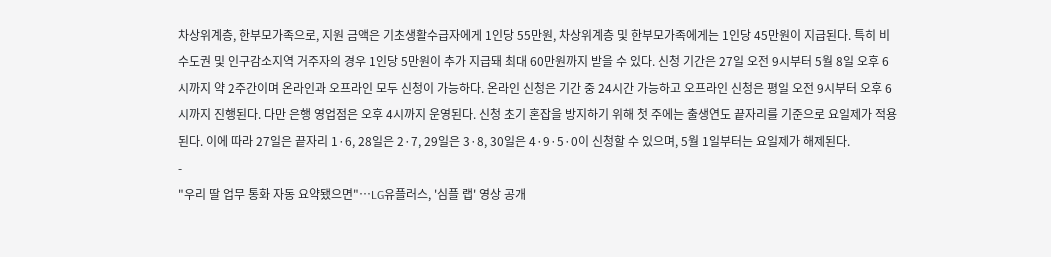차상위계층, 한부모가족으로, 지원 금액은 기초생활수급자에게 1인당 55만원, 차상위계층 및 한부모가족에게는 1인당 45만원이 지급된다. 특히 비수도권 및 인구감소지역 거주자의 경우 1인당 5만원이 추가 지급돼 최대 60만원까지 받을 수 있다. 신청 기간은 27일 오전 9시부터 5월 8일 오후 6시까지 약 2주간이며 온라인과 오프라인 모두 신청이 가능하다. 온라인 신청은 기간 중 24시간 가능하고 오프라인 신청은 평일 오전 9시부터 오후 6시까지 진행된다. 다만 은행 영업점은 오후 4시까지 운영된다. 신청 초기 혼잡을 방지하기 위해 첫 주에는 출생연도 끝자리를 기준으로 요일제가 적용된다. 이에 따라 27일은 끝자리 1·6, 28일은 2·7, 29일은 3·8, 30일은 4·9·5·0이 신청할 수 있으며, 5월 1일부터는 요일제가 해제된다.
-
"우리 딸 업무 통화 자동 요약됐으면"…LG유플러스, '심플 랩' 영상 공개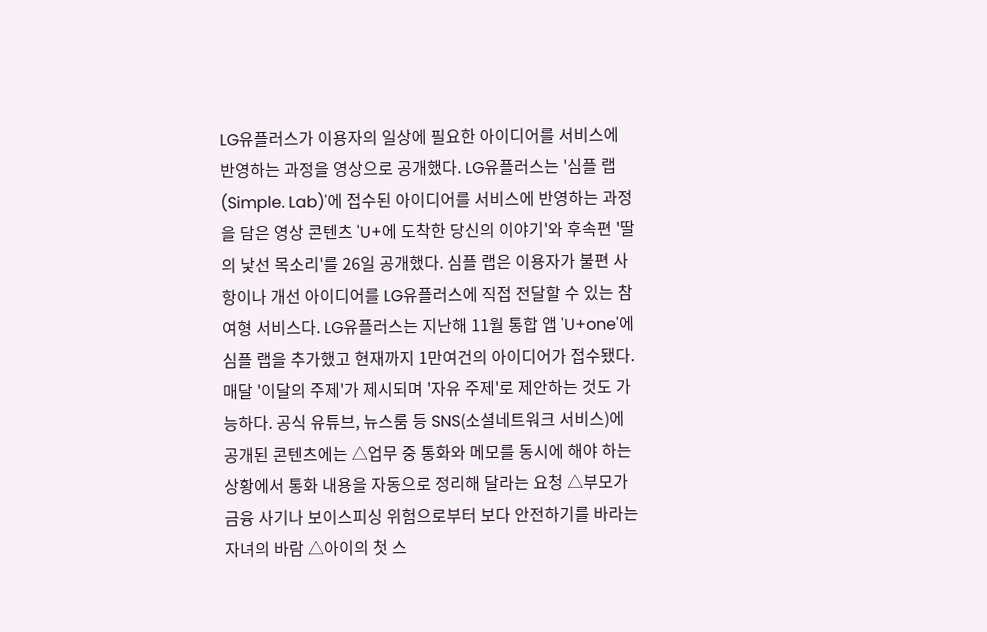LG유플러스가 이용자의 일상에 필요한 아이디어를 서비스에 반영하는 과정을 영상으로 공개했다. LG유플러스는 '심플 랩(Simple. Lab)'에 접수된 아이디어를 서비스에 반영하는 과정을 담은 영상 콘텐츠 'U+에 도착한 당신의 이야기'와 후속편 '딸의 낯선 목소리'를 26일 공개했다. 심플 랩은 이용자가 불편 사항이나 개선 아이디어를 LG유플러스에 직접 전달할 수 있는 참여형 서비스다. LG유플러스는 지난해 11월 통합 앱 'U+one'에 심플 랩을 추가했고 현재까지 1만여건의 아이디어가 접수됐다. 매달 '이달의 주제'가 제시되며 '자유 주제'로 제안하는 것도 가능하다. 공식 유튜브, 뉴스룸 등 SNS(소셜네트워크 서비스)에 공개된 콘텐츠에는 △업무 중 통화와 메모를 동시에 해야 하는 상황에서 통화 내용을 자동으로 정리해 달라는 요청 △부모가 금융 사기나 보이스피싱 위험으로부터 보다 안전하기를 바라는 자녀의 바람 △아이의 첫 스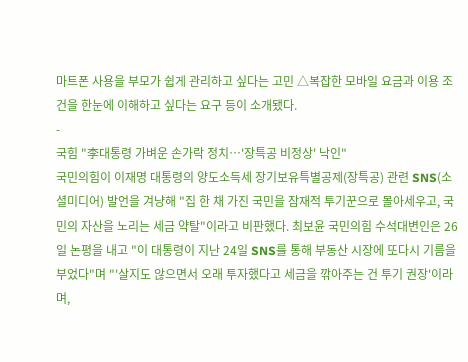마트폰 사용을 부모가 쉽게 관리하고 싶다는 고민 △복잡한 모바일 요금과 이용 조건을 한눈에 이해하고 싶다는 요구 등이 소개됐다.
-
국힘 "李대통령 가벼운 손가락 정치…'장특공 비정상' 낙인"
국민의힘이 이재명 대통령의 양도소득세 장기보유특별공제(장특공) 관련 SNS(소셜미디어) 발언을 겨냥해 "집 한 채 가진 국민을 잠재적 투기꾼으로 몰아세우고, 국민의 자산을 노리는 세금 약탈"이라고 비판했다. 최보윤 국민의힘 수석대변인은 26일 논평을 내고 "이 대통령이 지난 24일 SNS를 통해 부동산 시장에 또다시 기름을 부었다"며 "'살지도 않으면서 오래 투자했다고 세금을 깎아주는 건 투기 권장'이라며,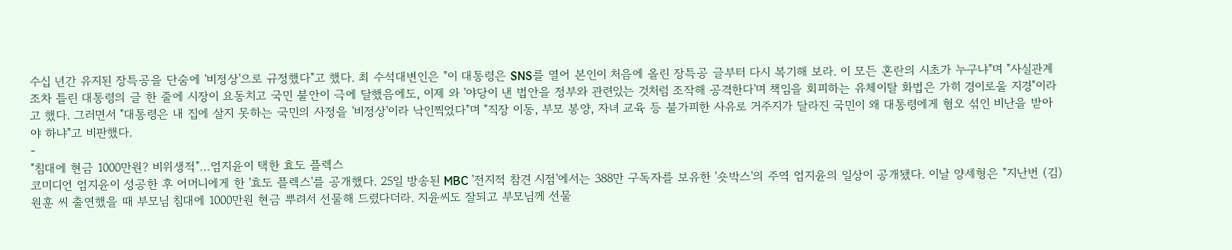수십 년간 유지된 장특공을 단숨에 '비정상'으로 규정했다"고 했다. 최 수석대변인은 "이 대통령은 SNS를 열어 본인이 처음에 올린 장특공 글부터 다시 복기해 보라. 이 모든 혼란의 시초가 누구냐"며 "사실관계조차 틀린 대통령의 글 한 줄에 시장이 요동치고 국민 불안이 극에 달했음에도, 이제 와 '야당이 낸 법안을 정부와 관련있는 것처럼 조작해 공격한다'며 책임을 회피하는 유체이탈 화법은 가히 경이로울 지경"이라고 했다. 그러면서 "대통령은 내 집에 살지 못하는 국민의 사정을 '비정상'이라 낙인찍었다"며 "직장 이동, 부모 봉양, 자녀 교육 등 불가피한 사유로 거주지가 달라진 국민이 왜 대통령에게 혐오 섞인 비난을 받아야 하냐"고 비판했다.
-
"침대에 현금 1000만원? 비위생적"…엄지윤이 택한 효도 플렉스
코미디언 엄지윤이 성공한 후 어머니에게 한 '효도 플렉스'를 공개했다. 25일 방송된 MBC '전지적 참견 시점'에서는 388만 구독자를 보유한 '숏박스'의 주역 엄지윤의 일상이 공개됐다. 이날 양세형은 "지난번 (김)원훈 씨 출연했을 때 부모님 침대에 1000만원 현금 뿌려서 선물해 드렸다더라. 지윤씨도 잘되고 부모님께 선물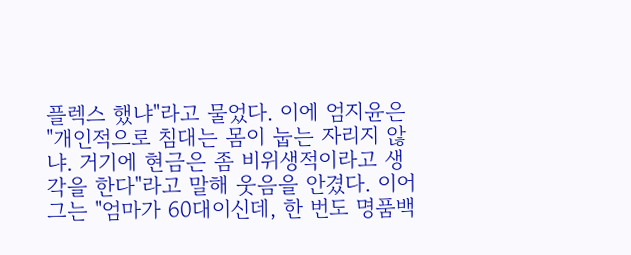플렉스 했냐"라고 물었다. 이에 엄지윤은 "개인적으로 침대는 몸이 눕는 자리지 않냐. 거기에 현금은 좀 비위생적이라고 생각을 한다"라고 말해 웃음을 안겼다. 이어 그는 "엄마가 60대이신데, 한 번도 명품백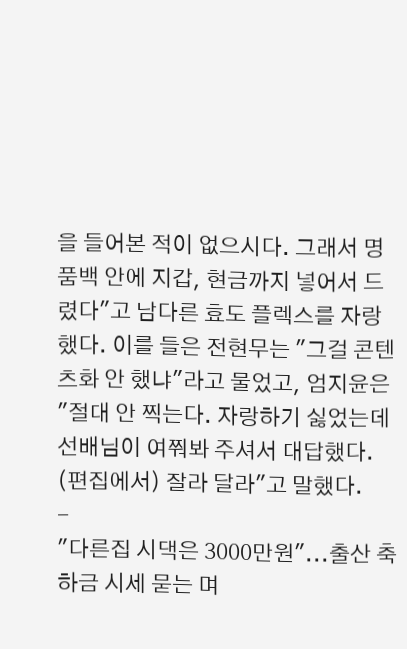을 들어본 적이 없으시다. 그래서 명품백 안에 지갑, 현금까지 넣어서 드렸다"고 남다른 효도 플렉스를 자랑했다. 이를 들은 전현무는 "그걸 콘텐츠화 안 했냐"라고 물었고, 엄지윤은 "절대 안 찍는다. 자랑하기 싫었는데 선배님이 여쭤봐 주셔서 대답했다. (편집에서) 잘라 달라"고 말했다.
-
"다른집 시댁은 3000만원"...출산 축하금 시세 묻는 며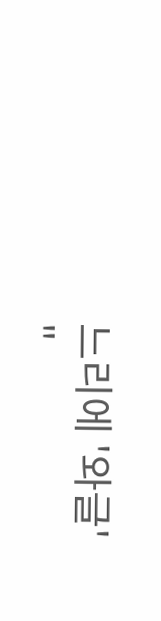느리에 '와글'
"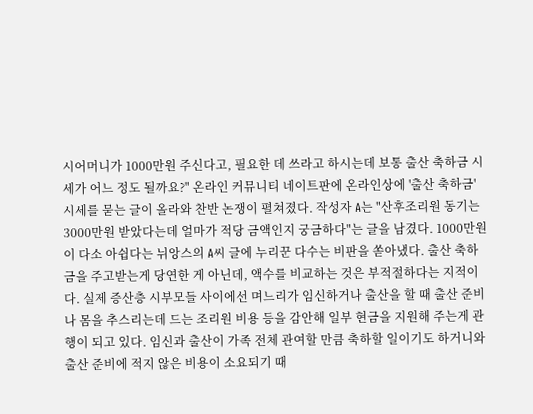시어머니가 1000만원 주신다고, 필요한 데 쓰라고 하시는데 보통 출산 축하금 시세가 어느 정도 될까요?" 온라인 커뮤니티 네이트판에 온라인상에 '출산 축하금' 시세를 묻는 글이 올라와 찬반 논쟁이 펼쳐졌다. 작성자 A는 "산후조리원 동기는 3000만원 받았다는데 얼마가 적당 금액인지 궁금하다"는 글을 남겼다. 1000만원이 다소 아쉽다는 뉘앙스의 A씨 글에 누리꾼 다수는 비판을 쏟아냈다. 출산 축하금을 주고받는게 당연한 게 아닌데, 액수를 비교하는 것은 부적절하다는 지적이다. 실제 증산층 시부모들 사이에선 며느리가 임신하거나 출산을 할 때 출산 준비나 몸을 추스리는데 드는 조리원 비용 등을 감안해 일부 현금을 지원해 주는게 관행이 되고 있다. 임신과 출산이 가족 전체 관여할 만큼 축하할 일이기도 하거니와 출산 준비에 적지 않은 비용이 소요되기 때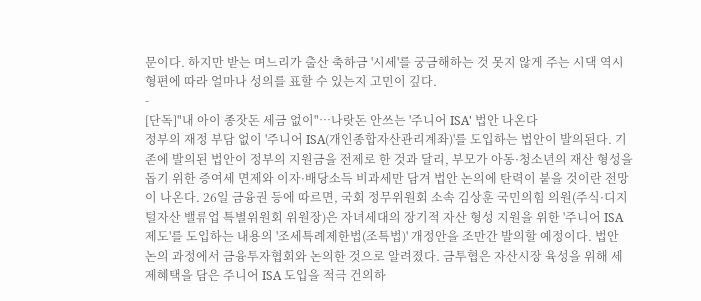문이다. 하지만 받는 며느리가 출산 축하금 '시세'를 궁금해하는 것 못지 않게 주는 시댁 역시 형편에 따라 얼마나 성의를 표할 수 있는지 고민이 깊다.
-
[단독]"내 아이 종잣돈 세금 없이"…나랏돈 안쓰는 '주니어 ISA' 법안 나온다
정부의 재정 부담 없이 '주니어 ISA(개인종합자산관리계좌)'를 도입하는 법안이 발의된다. 기존에 발의된 법안이 정부의 지원금을 전제로 한 것과 달리, 부모가 아동·청소년의 재산 형성을 돕기 위한 증여세 면제와 이자·배당소득 비과세만 담겨 법안 논의에 탄력이 붙을 것이란 전망이 나온다. 26일 금융권 등에 따르면, 국회 정무위원회 소속 김상훈 국민의힘 의원(주식·디지털자산 밸류업 특별위원회 위원장)은 자녀세대의 장기적 자산 형성 지원을 위한 '주니어 ISA 제도'를 도입하는 내용의 '조세특례제한법(조특법)' 개정안을 조만간 발의할 예정이다. 법안 논의 과정에서 금융투자협회와 논의한 것으로 알려졌다. 금투협은 자산시장 육성을 위해 세제혜택을 담은 주니어 ISA 도입을 적극 건의하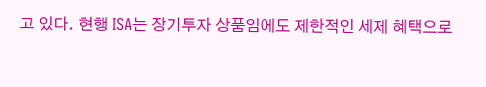고 있다. 현행 ISA는 장기투자 상품임에도 제한적인 세제 혜택으로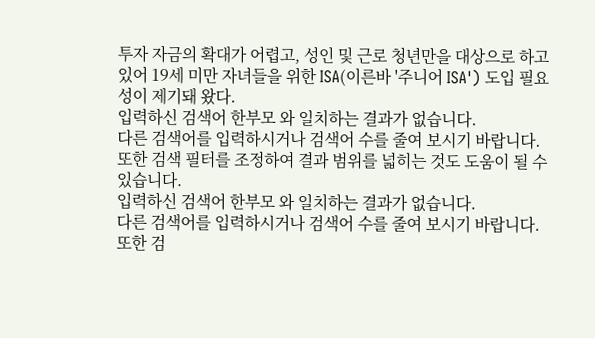투자 자금의 확대가 어렵고, 성인 및 근로 청년만을 대상으로 하고 있어 19세 미만 자녀들을 위한 ISA(이른바 '주니어 ISA') 도입 필요성이 제기돼 왔다.
입력하신 검색어 한부모 와 일치하는 결과가 없습니다.
다른 검색어를 입력하시거나 검색어 수를 줄여 보시기 바랍니다.
또한 검색 필터를 조정하여 결과 범위를 넓히는 것도 도움이 될 수 있습니다.
입력하신 검색어 한부모 와 일치하는 결과가 없습니다.
다른 검색어를 입력하시거나 검색어 수를 줄여 보시기 바랍니다.
또한 검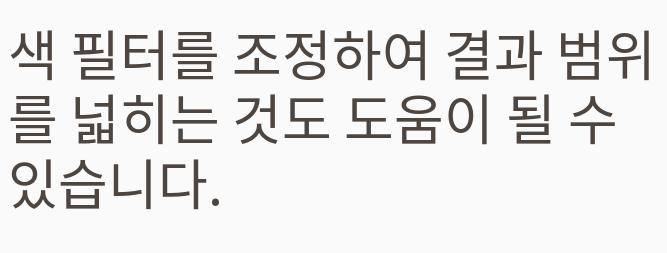색 필터를 조정하여 결과 범위를 넓히는 것도 도움이 될 수 있습니다.